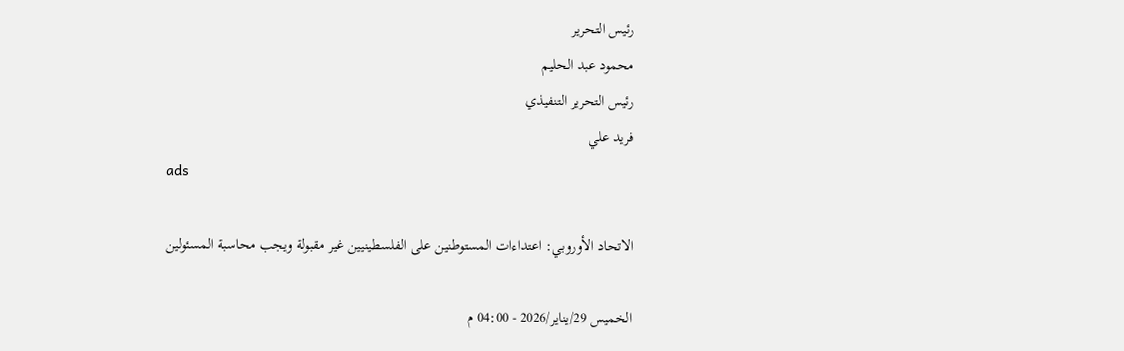رئيس التحرير
محمود عبد الحليم
رئيس التحرير التنفيذي
فريد علي
ads

الاتحاد الأوروبي: اعتداءات المستوطنين على الفلسطينيين غير مقبولة ويجب محاسبة المسئولين

الخميس 29/يناير/2026 - 04:00 م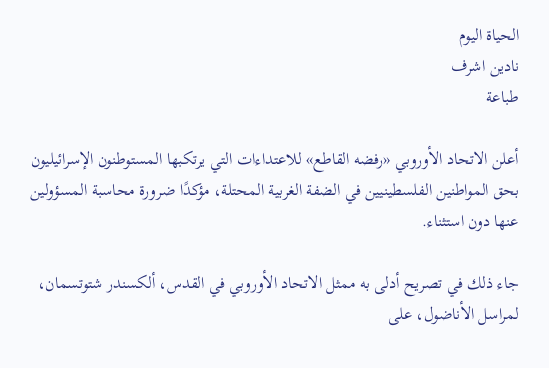الحياة اليوم
نادين اشرف
طباعة

أعلن الاتحاد الأوروبي «رفضه القاطع» للاعتداءات التي يرتكبها المستوطنون الإسرائيليون بحق المواطنين الفلسطينيين في الضفة الغربية المحتلة، مؤكدًا ضرورة محاسبة المسؤولين عنها دون استثناء.

جاء ذلك في تصريح أدلى به ممثل الاتحاد الأوروبي في القدس، ألكسندر شتوتسمان، لمراسل الأناضول، على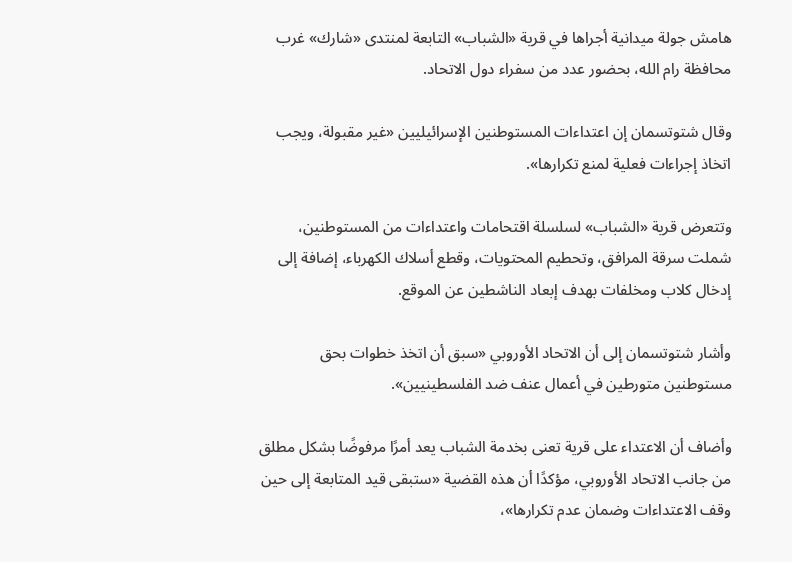هامش جولة ميدانية أجراها في قرية «الشباب» التابعة لمنتدى «شارك» غرب محافظة رام الله، بحضور عدد من سفراء دول الاتحاد.

وقال شتوتسمان إن اعتداءات المستوطنين الإسرائيليين «غير مقبولة، ويجب اتخاذ إجراءات فعلية لمنع تكرارها».

وتتعرض قرية «الشباب» لسلسلة اقتحامات واعتداءات من المستوطنين، شملت سرقة المرافق، وتحطيم المحتويات، وقطع أسلاك الكهرباء، إضافة إلى إدخال كلاب ومخلفات بهدف إبعاد الناشطين عن الموقع.

وأشار شتوتسمان إلى أن الاتحاد الأوروبي «سبق أن اتخذ خطوات بحق مستوطنين متورطين في أعمال عنف ضد الفلسطينيين».

وأضاف أن الاعتداء على قرية تعنى بخدمة الشباب يعد أمرًا مرفوضًا بشكل مطلق من جانب الاتحاد الأوروبي، مؤكدًا أن هذه القضية «ستبقى قيد المتابعة إلى حين وقف الاعتداءات وضمان عدم تكرارها»،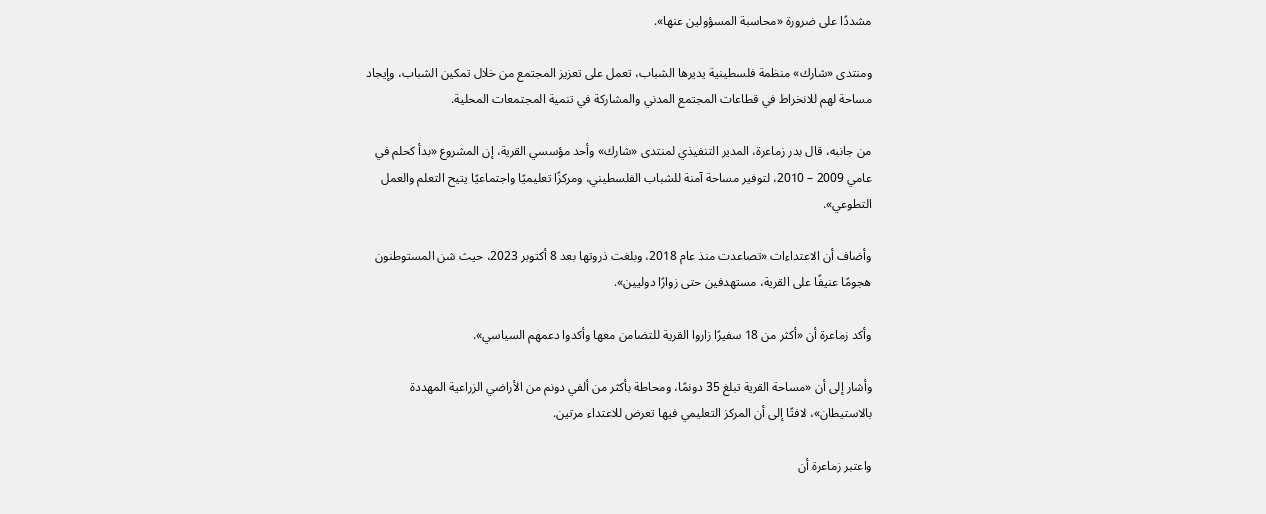مشددًا على ضرورة «محاسبة المسؤولين عنها».

ومنتدى «شارك» منظمة فلسطينية يديرها الشباب، تعمل على تعزيز المجتمع من خلال تمكين الشباب، وإيجاد مساحة لهم للانخراط في قطاعات المجتمع المدني والمشاركة في تنمية المجتمعات المحلية.

من جانبه، قال بدر زماعرة، المدير التنفيذي لمنتدى «شارك» وأحد مؤسسي القرية، إن المشروع «بدأ كحلم في عامي 2009 – 2010، لتوفير مساحة آمنة للشباب الفلسطيني، ومركزًا تعليميًا واجتماعيًا يتيح التعلم والعمل التطوعي».

وأضاف أن الاعتداءات «تصاعدت منذ عام 2018، وبلغت ذروتها بعد 8 أكتوبر 2023، حيث شن المستوطنون هجومًا عنيفًا على القرية، مستهدفين حتى زوارًا دوليين».

وأكد زماعرة أن «أكثر من 18 سفيرًا زاروا القرية للتضامن معها وأكدوا دعمهم السياسي».

وأشار إلى أن «مساحة القرية تبلغ 35 دونمًا، ومحاطة بأكثر من ألفي دونم من الأراضي الزراعية المهددة بالاستيطان»، لافتًا إلى أن المركز التعليمي فيها تعرض للاعتداء مرتين.

واعتبر زماعرة أن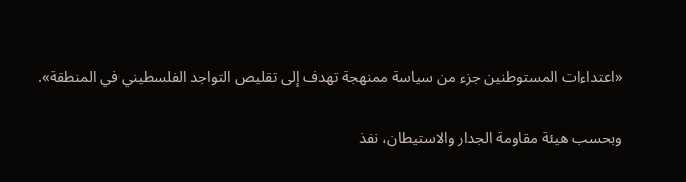«اعتداءات المستوطنين جزء من سياسة ممنهجة تهدف إلى تقليص التواجد الفلسطيني في المنطقة».

وبحسب هيئة مقاومة الجدار والاستيطان، نفذ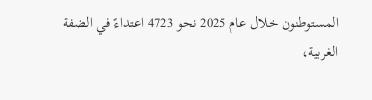المستوطنون خلال عام 2025 نحو 4723 اعتداءً في الضفة الغربية،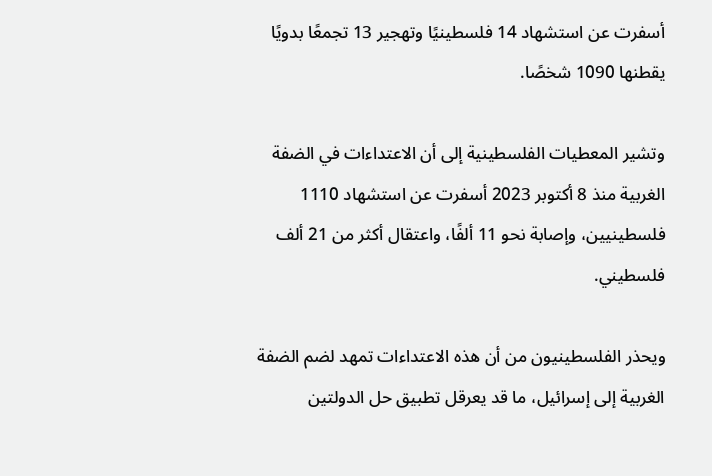أسفرت عن استشهاد 14 فلسطينيًا وتهجير 13 تجمعًا بدويًا يقطنها 1090 شخصًا.

وتشير المعطيات الفلسطينية إلى أن الاعتداءات في الضفة الغربية منذ 8 أكتوبر 2023 أسفرت عن استشهاد 1110 فلسطينيين، وإصابة نحو 11 ألفًا، واعتقال أكثر من 21 ألف فلسطيني.

ويحذر الفلسطينيون من أن هذه الاعتداءات تمهد لضم الضفة الغربية إلى إسرائيل، ما قد يعرقل تطبيق حل الدولتين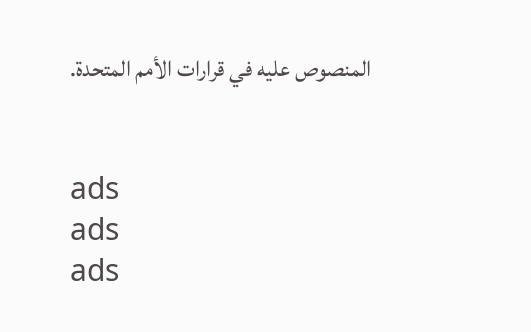المنصوص عليه في قرارات الأمم المتحدة.


ads
ads
ads